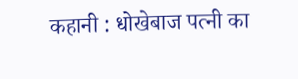कहानी : धोखेबाज पत्नी का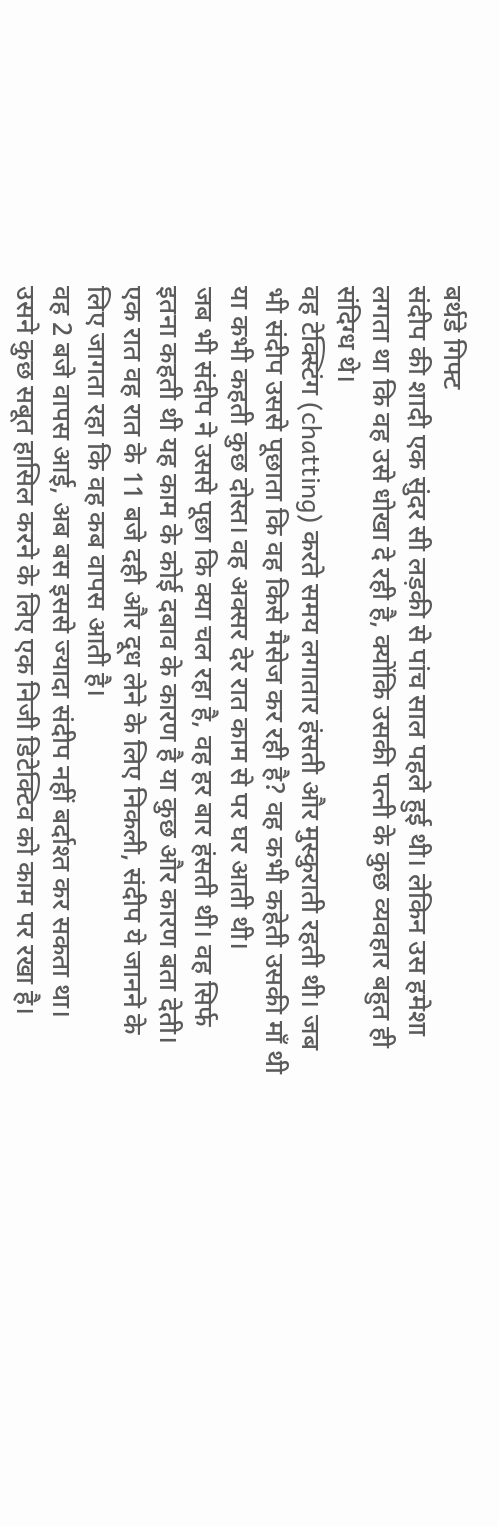बर्थडे गिफ्ट
संदीप की शादी एक सुंदर सी लड़की से पांच साल पहले हुई थी। लेकिन उस हमेशा लगता था कि वह उसे धोखा दे रही है, क्योंकि उसकी पत्नी के कुछ व्यवहार बहुत ही संदिग्ध थे।
वह टेक्स्टिंग (chatting) करते समय लगातार हंसती और मुस्कुराती रहती थी। जब भी संदीप उससे पूछाता कि वह किसे मैसेज कर रही है? वह कभी कहेती उसकी माँ थी या कभी कहती कुछ दोस्त। वह अक्सर देर रात काम से पर घर आती थी।
जब भी संदीप ने उससे पूछा कि क्या चल रहा है, वह हर बार हंसती थी। वह सिर्फ इतना कहती थी यह काम के कोई दबाव के कारण है या कुछ और कारण बता देती।
एक रात वह रात के 11 बजे दही और दूध लेने के लिए निकली, संदीप ये जानने के लिए जागता रहा कि वह कब वापस आती है।
वह 2 बजे वापस आई, अब बस इससे ज्यादा संदीप नहीं बर्दाश्त कर सकता था।
उसने कुछ सबूत हासिल करने के लिए एक निजी डिटेक्टिव को काम पर रखा है।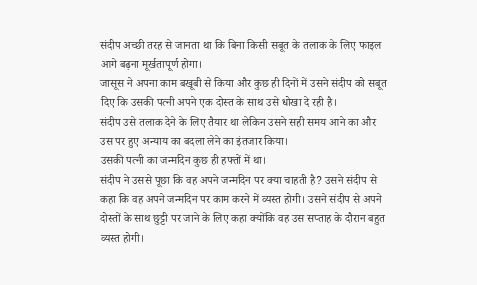संदीप अच्छी तरह से जानता था कि बिना किसी सबूत के तलाक के लिए फाइल आगे बढ़ना मूर्खतापूर्ण होगा।
जासूस ने अपना काम बखूबी से किया और कुछ ही दिनों में उसने संदीप को सबूत दिए कि उसकी पत्नी अपने एक दोस्त के साथ उसे धोखा दे रही है।
संदीप उसे तलाक देने के लिए तैयार था लेकिन उसने सही समय आने का और उस पर हुए अन्याय का बदला लेने का इंतजार किया।
उसकी पत्नी का जन्मदिन कुछ ही हफ्तों में था।
संदीप ने उससे पूछा कि वह अपने जन्मदिन पर क्या चाहती है? उसने संदीप से कहा कि वह अपने जन्मदिन पर काम करने में व्यस्त होगी। उसने संदीप से अपने दोस्तों के साथ छुट्टी पर जाने के लिए कहा क्योंकि वह उस सप्ताह के दौरान बहुत व्यस्त होगी।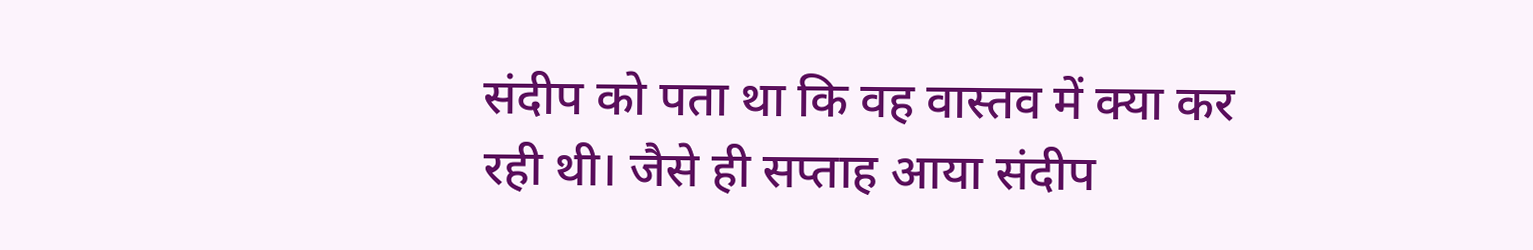संदीप को पता था कि वह वास्तव में क्या कर रही थी। जैसे ही सप्ताह आया संदीप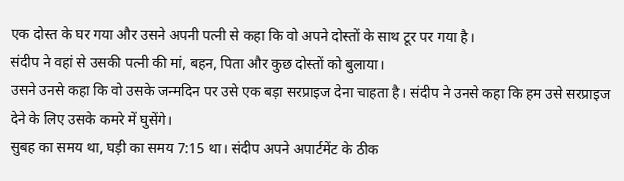एक दोस्त के घर गया और उसने अपनी पत्नी से कहा कि वो अपने दोस्तों के साथ टूर पर गया है।
संदीप ने वहां से उसकी पत्नी की मां, बहन, पिता और कुछ दोस्तों को बुलाया।
उसने उनसे कहा कि वो उसके जन्मदिन पर उसे एक बड़ा सरप्राइज देना चाहता है। संदीप ने उनसे कहा कि हम उसे सरप्राइज देने के लिए उसके कमरे में घुसेंगे।
सुबह का समय था, घड़ी का समय 7:15 था। संदीप अपने अपार्टमेंट के ठीक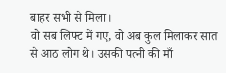बाहर सभी से मिला।
वो सब लिफ्ट में गए, वो अब कुल मिलाकर सात से आठ लोग थे। उसकी पत्नी की माँ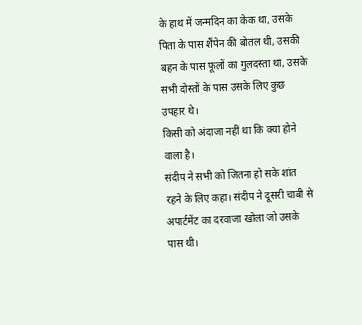के हाथ में जन्मदिन का केक था, उसके पिता के पास शैंपेन की बोतल थी, उसकी बहन के पास फूलों का गुलदस्ता था, उसके सभी दोस्तों के पास उसके लिए कुछ उपहार थे।
किसी को अंदाजा नहीं था कि क्या होने वाला है।
संदीप ने सभी को जितना हो सके शांत रहने के लिए कहा। संदीप ने दूसरी चाबी से अपार्टमेंट का दरवाजा खोला जो उसके पास थी।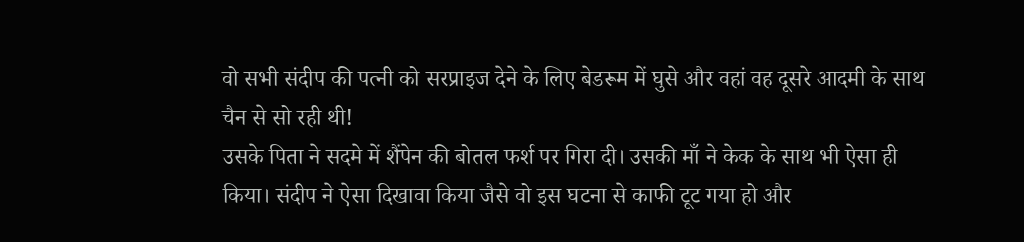वो सभी संदीप की पत्नी को सरप्राइज देने के लिए बेडरूम में घुसे और वहां वह दूसरे आदमी के साथ चैन से सो रही थी!
उसके पिता ने सदमे में शैंपेन की बोतल फर्श पर गिरा दी। उसकी माँ ने केक के साथ भी ऐसा ही किया। संदीप ने ऐसा दिखावा किया जैसे वो इस घटना से काफी टूट गया हो और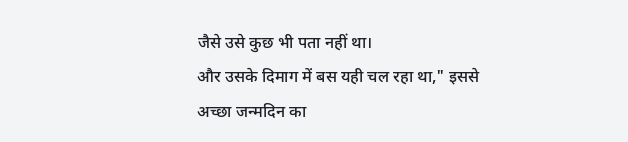जैसे उसे कुछ भी पता नहीं था।
और उसके दिमाग में बस यही चल रहा था," इससे अच्छा जन्मदिन का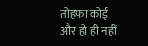तोहफा कोई और हो ही नहीं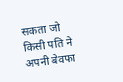सकता जो किसी पति ने अपनी बेवफा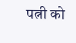पत्नी को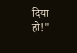दिया हो!"